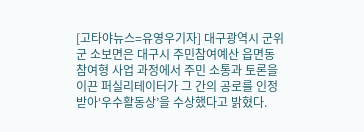[고타야뉴스=유영우기자] 대구광역시 군위군 소보면은 대구시 주민참여예산 읍면동 참여형 사업 과정에서 주민 소통과 토론을 이끈 퍼실리테이터가 그 간의 공로를 인정받아‘우수활동상’을 수상했다고 밝혔다.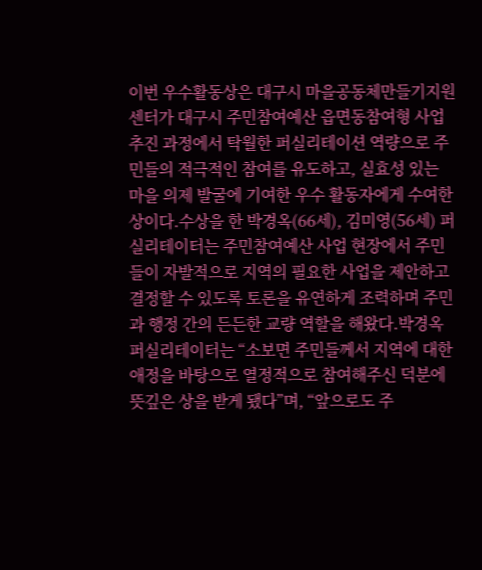이번 우수활동상은 대구시 마을공동체만들기지원센터가 대구시 주민참여예산 읍면동참여형 사업 추진 과정에서 탁월한 퍼실리테이션 역량으로 주민들의 적극적인 참여를 유도하고, 실효성 있는 마을 의제 발굴에 기여한 우수 활동자에게 수여한 상이다.수상을 한 박경옥(66세), 김미영(56세) 퍼실리테이터는 주민참여예산 사업 현장에서 주민들이 자발적으로 지역의 필요한 사업을 제안하고 결정할 수 있도록 토론을 유연하게 조력하며 주민과 행정 간의 든든한 교량 역할을 해왔다.박경옥 퍼실리테이터는 “소보면 주민들께서 지역에 대한 애정을 바탕으로 열정적으로 참여해주신 덕분에 뜻깊은 상을 받게 됐다”며, “앞으로도 주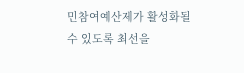민참여예산제가 활성화될 수 있도록 최선을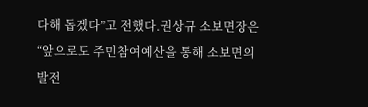다해 돕겠다”고 전했다.권상규 소보면장은“앞으로도 주민참여예산을 통해 소보면의 발전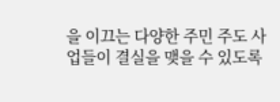을 이끄는 다양한 주민 주도 사업들이 결실을 맺을 수 있도록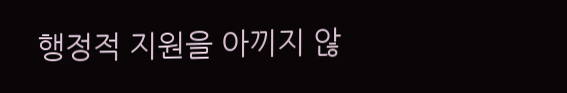행정적 지원을 아끼지 않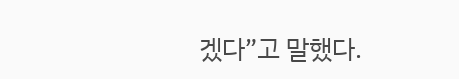겠다”고 말했다.